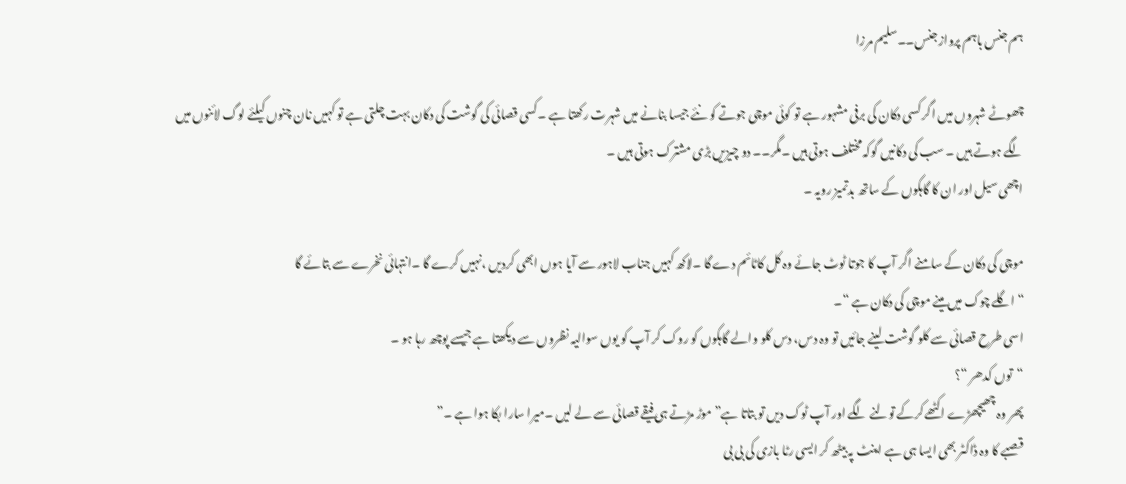ہم جنس باہم پرواز جنس۔۔سلیم مرزا

چھوٹے شہروں میں اگر کسی دکان کی برفی مشہور ہے تو کوئی موچی جوتے کو نئے جیسا بنانے میں شہرت رکھتا ہے ۔کسی قصائی کی گوشت کی دکان بہت چلتی ہے تو کہیں نان چنوں کیلئے لوگ لائنوں میں لگے ہوتے ہیں ۔ سب کی دکانیں گوکہ مختلف ہوتی ہیں ۔مگر۔۔ دو چیزیں بڑی مشترک ہوتی ہیں ۔
اچھی سیل اور ان کا گاہکوں کے ساتھ بدتمیز رویہ ۔

موچی کی دکان کے سامنے اگر آپ کا جوتا ٹوٹ جائے وہ کل کاٹائم دے گا ۔لاکھ کہیں جناب لاہور سے آیا ہوں ابھی کردیں ،نہیں کرے گا ۔انتہائی نخرے سے بتائے گا
“اگلے چوک میں مینے موچی کی دکان ہے “۔
اسی طرح قصائی سے کلو گوشت لینے جائیں تو وہ دس، دس کلو والے گاہکوں کو روک کر آپ کو یوں سوالیہ نظروں سے دیکھتا ہے جیسے پوچھ رہا ہو ۔
“توں کدھر “؟
پھر وہ چھیچھڑے اکٹھے کرکے تولنے لگے اور آپ ٹوک دیں تو بتاتا ہے” موڑ مڑتے ہی فیقے قصائی سے لے لیں ۔میرا سارا بکا ہوا ہے ۔”
قصبے کا وہ ڈاکٹر بھی ایسا ہی ہے اینٹ پہ بیٹھ کر ایسی رٹا بازی کی بی بی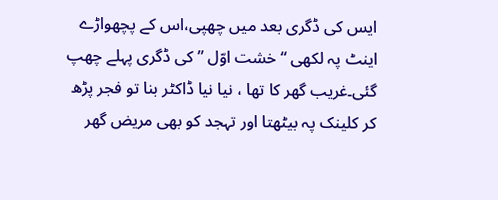ایس کی ڈگری بعد میں چھپی،اس کے پچھواڑے اینٹ پہ لکھی “خشت اوّل ” کی ڈگری پہلے چھپ گئی۔غریب گھر کا تھا ، نیا نیا ڈاکٹر بنا تو فجر پڑھ کر کلینک پہ بیٹھتا اور تہجد کو بھی مریض گھر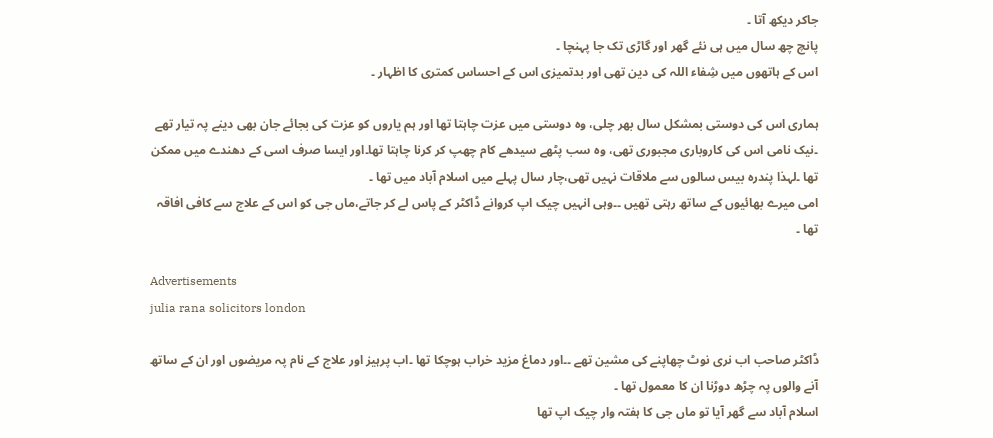جاکر دیکھ آتا ۔
پانچ چھ سال میں ہی نئے گھر اور گاڑی تک جا پہنچا ۔
اس کے ہاتھوں میں شِفاء اللہ کی دین تھی اور بدتمیزی اس کے احساس کمتری کا اظہار ۔

ہماری اس کی دوستی بمشکل سال بھر چلی، وہ دوستی میں عزت چاہتا تھا اور ہم یاروں کو عزت کی بجائے جان بھی دینے پہ تیار تھے ۔نیک نامی اس کی کاروباری مجبوری تھی، وہ سب پٹھے سیدھے کام چھپ کر کرنا چاہتا تھا۔اور ایسا صرف اسی کے دھندے میں ممکن تھا ۔لہذا پندرہ بیس سالوں سے ملاقات نہیں تھی،چار سال پہلے میں اسلام آباد میں تھا ۔
امی میرے بھائیوں کے ساتھ رہتی تھیں ۔۔وہی انہیں چیک اپ کروانے ڈاکٹر کے پاس لے کر جاتے،ماں جی کو اس کے علاج سے کافی افاقہ تھا ۔

Advertisements
julia rana solicitors london

ڈاکٹر صاحب اب نری نوٹ چھاپنے کی مشین تھے ۔۔اور دماغ مزید خراب ہوچکا تھا ۔اب پرہیز اور علاج کے نام پہ مریضوں اور ان کے ساتھ آنے والوں پہ چڑھ دوڑنا ان کا معمول تھا ۔
اسلام آباد سے گھر آیا تو ماں جی کا ہفتہ وار چیک اپ تھا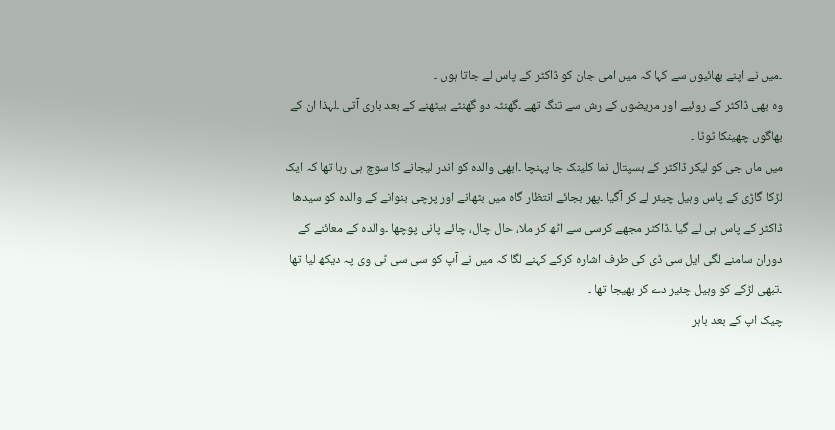۔میں نے اپنے بھائیوں سے کہا کہ میں امی جان کو ڈاکٹر کے پاس لے جاتا ہوں ۔
وہ بھی ڈاکٹر کے روئیے اور مریضوں کے رش سے تنگ تھے ۔گھنٹہ دو گھنٹے بیٹھنے کے بعد باری آتی ۔لہذا ان کے بھاگوں چھینکا ٹوٹا ۔
میں ماں جی کو لیکر ڈاکٹر کے ہسپتال نما کلینک جا پہنچا ۔ابھی والدہ کو اندر لیجانے کا سوچ ہی رہا تھا کہ ایک لڑکا گاڑی کے پاس وہیل چیئر لے کر آگیا ۔پھر بجائے انتظار گاہ میں بٹھانے اور پرچی بنوانے کے والدہ کو سیدھا ڈاکٹر کے پاس ہی لے گیا ۔ڈاکٹر مجھے کرسی سے اٹھ کر ملا، حال چال، چائے پانی پوچھا ۔والدہ کے معائنے کے دوران سامنے لگی ایل سی ڈی کی طرف اشارہ کرکے کہنے لگا کہ میں نے آپ کو سی سی ٹی وی پہ دیکھ لیا تھا ۔تبھی لڑکے کو وہیل چئیر دے کر بھیجا تھا ۔
چیک اپ کے بعد باہر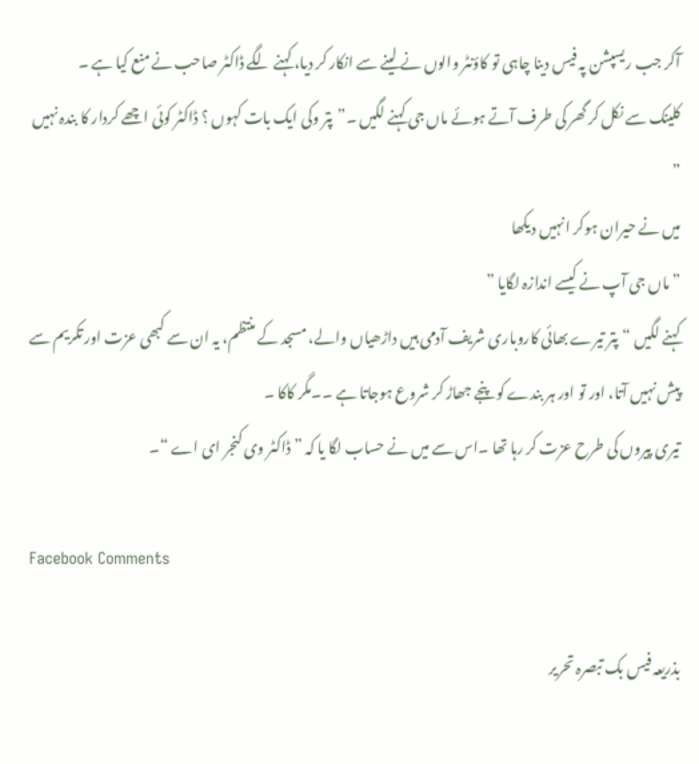آکر جب ریسپشن پہ فیس دینا چاہی تو کاؤنٹر والوں نے لینے سے انکار کر دیا، کہنے لگے ڈاکٹر صاحب نے منع کیا ہے ۔
کلینک سے نکل کر گھر کی طرف آتے ہوئے ماں جی کہنے لگیں ۔”پتر وکی ایک بات کہوں ؟ ڈاکٹر کوئی اچھے کردار کا بندہ نہیں ”
میں نے حیران ہوکر انہیں دیکھا
” ماں جی آپ نے کیسے اندازہ لگایا ”
کہنے لگیں “پتر تیرے بھائی کاروباری شریف آدمی ہیں داڑھیاں والے، مسجد کے منتظم، یہ ان سے کبھی عزت اور تکریم سے پیش نہیں آتا، اور تو اور ہر بندے کو پنجے جھاڑ کر شروع ہوجاتا ہے ۔۔مگر کاکا ۔
تیری پیروں کی طرح عزت کر رہا تھا ۔اس سے میں نے حساب لگا یا کہ ” ڈاکٹر وی کنجر ای اے “۔

Facebook Comments

بذریعہ فیس بک تبصرہ تحریر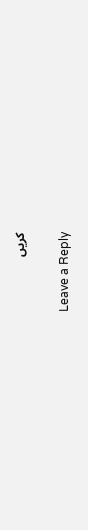کریں

Leave a Reply